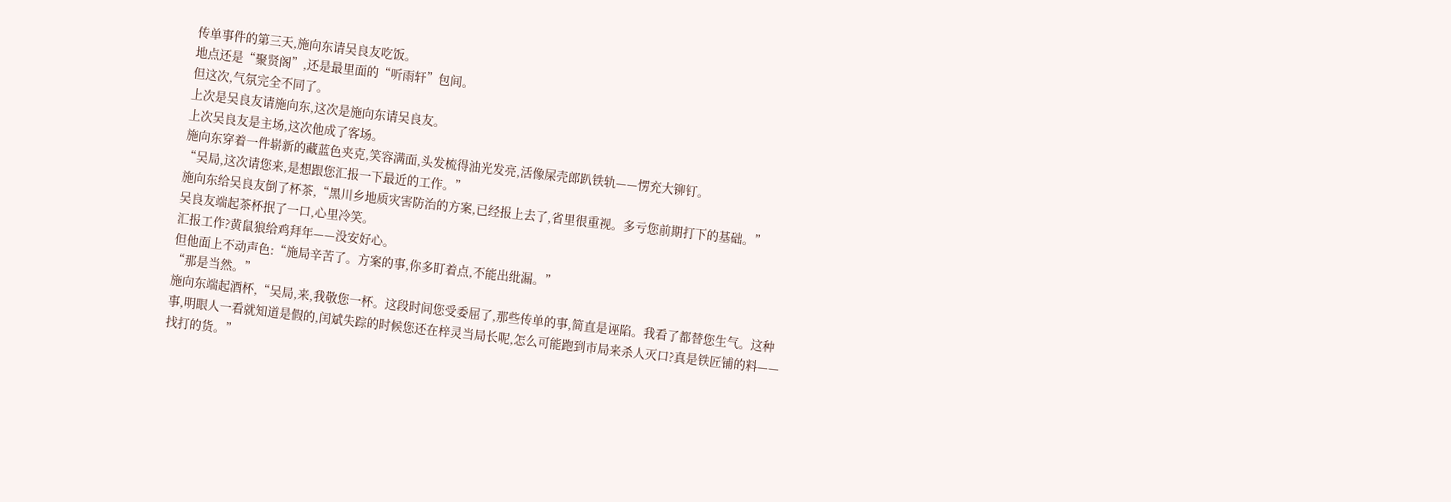传单事件的第三天,施向东请吴良友吃饭。
地点还是“聚贤阁”,还是最里面的“听雨轩”包间。
但这次,气氛完全不同了。
上次是吴良友请施向东,这次是施向东请吴良友。
上次吴良友是主场,这次他成了客场。
施向东穿着一件崭新的藏蓝色夹克,笑容满面,头发梳得油光发亮,活像屎壳郎趴铁轨——愣充大铆钉。
“吴局,这次请您来,是想跟您汇报一下最近的工作。”
施向东给吴良友倒了杯茶,“黑川乡地质灾害防治的方案,已经报上去了,省里很重视。多亏您前期打下的基础。”
吴良友端起茶杯抿了一口,心里冷笑。
汇报工作?黄鼠狼给鸡拜年——没安好心。
但他面上不动声色:“施局辛苦了。方案的事,你多盯着点,不能出纰漏。”
“那是当然。”
施向东端起酒杯,“吴局,来,我敬您一杯。这段时间您受委屈了,那些传单的事,简直是诬陷。我看了都替您生气。这种事,明眼人一看就知道是假的,闰斌失踪的时候您还在梓灵当局长呢,怎么可能跑到市局来杀人灭口?真是铁匠铺的料——找打的货。”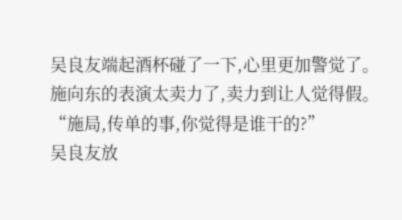吴良友端起酒杯碰了一下,心里更加警觉了。
施向东的表演太卖力了,卖力到让人觉得假。
“施局,传单的事,你觉得是谁干的?”
吴良友放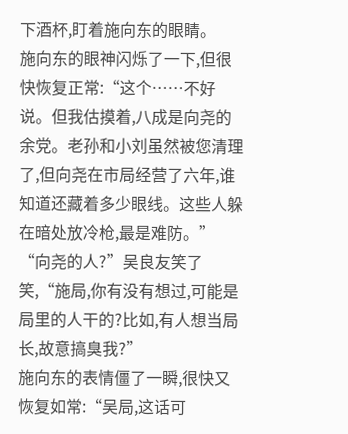下酒杯,盯着施向东的眼睛。
施向东的眼神闪烁了一下,但很快恢复正常:“这个……不好说。但我估摸着,八成是向尧的余党。老孙和小刘虽然被您清理了,但向尧在市局经营了六年,谁知道还藏着多少眼线。这些人躲在暗处放冷枪,最是难防。”
“向尧的人?”吴良友笑了笑,“施局,你有没有想过,可能是局里的人干的?比如,有人想当局长,故意搞臭我?”
施向东的表情僵了一瞬,很快又恢复如常:“吴局,这话可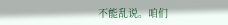不能乱说。咱们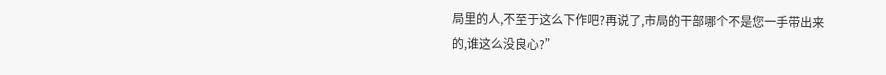局里的人,不至于这么下作吧?再说了,市局的干部哪个不是您一手带出来的,谁这么没良心?”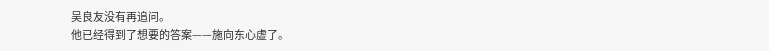吴良友没有再追问。
他已经得到了想要的答案——施向东心虚了。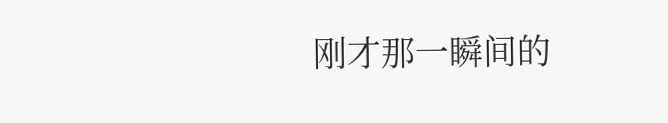刚才那一瞬间的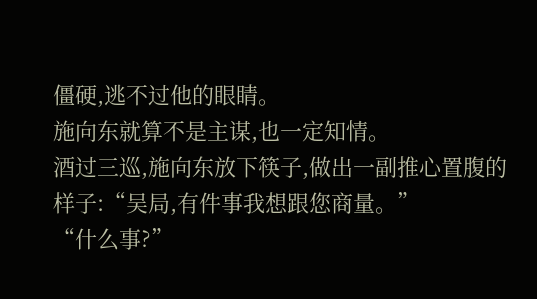僵硬,逃不过他的眼睛。
施向东就算不是主谋,也一定知情。
酒过三巡,施向东放下筷子,做出一副推心置腹的样子:“吴局,有件事我想跟您商量。”
“什么事?”